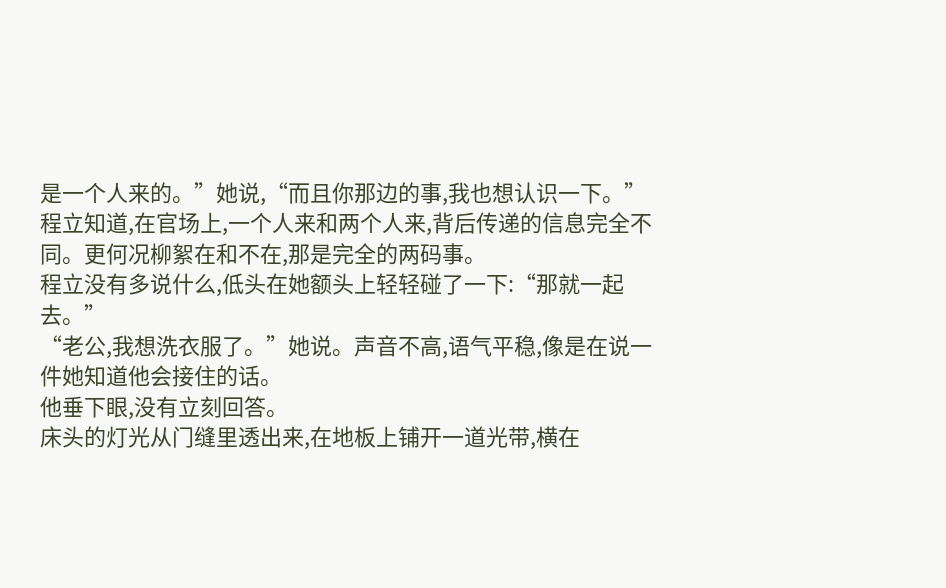是一个人来的。”她说,“而且你那边的事,我也想认识一下。”
程立知道,在官场上,一个人来和两个人来,背后传递的信息完全不同。更何况柳絮在和不在,那是完全的两码事。
程立没有多说什么,低头在她额头上轻轻碰了一下:“那就一起去。”
“老公,我想洗衣服了。”她说。声音不高,语气平稳,像是在说一件她知道他会接住的话。
他垂下眼,没有立刻回答。
床头的灯光从门缝里透出来,在地板上铺开一道光带,横在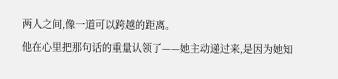两人之间,像一道可以跨越的距离。
他在心里把那句话的重量认领了——她主动递过来,是因为她知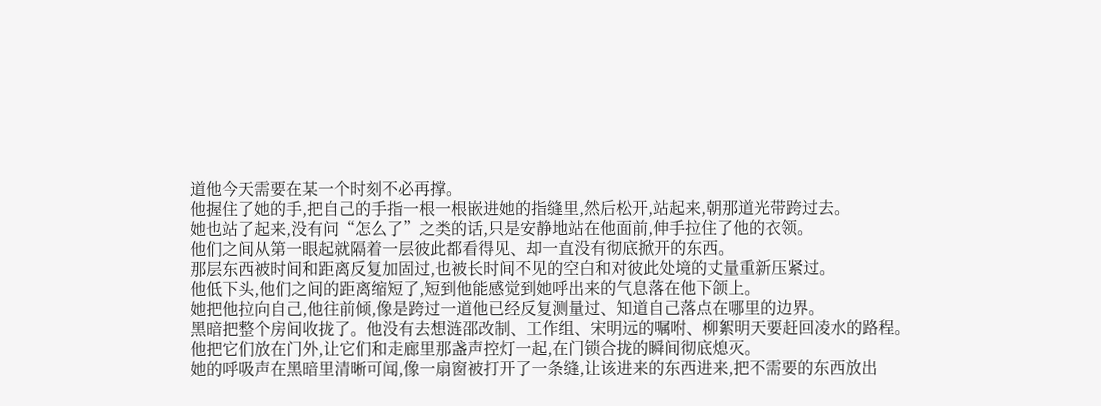道他今天需要在某一个时刻不必再撑。
他握住了她的手,把自己的手指一根一根嵌进她的指缝里,然后松开,站起来,朝那道光带跨过去。
她也站了起来,没有问“怎么了”之类的话,只是安静地站在他面前,伸手拉住了他的衣领。
他们之间从第一眼起就隔着一层彼此都看得见、却一直没有彻底掀开的东西。
那层东西被时间和距离反复加固过,也被长时间不见的空白和对彼此处境的丈量重新压紧过。
他低下头,他们之间的距离缩短了,短到他能感觉到她呼出来的气息落在他下颌上。
她把他拉向自己,他往前倾,像是跨过一道他已经反复测量过、知道自己落点在哪里的边界。
黑暗把整个房间收拢了。他没有去想涟邵改制、工作组、宋明远的嘱咐、柳絮明天要赶回凌水的路程。
他把它们放在门外,让它们和走廊里那盏声控灯一起,在门锁合拢的瞬间彻底熄灭。
她的呼吸声在黑暗里清晰可闻,像一扇窗被打开了一条缝,让该进来的东西进来,把不需要的东西放出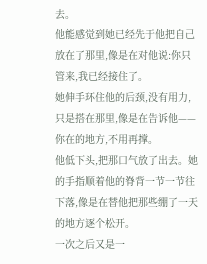去。
他能感觉到她已经先于他把自己放在了那里,像是在对他说:你只管来,我已经接住了。
她伸手环住他的后颈,没有用力,只是搭在那里,像是在告诉他——你在的地方,不用再撑。
他低下头,把那口气放了出去。她的手指顺着他的脊背一节一节往下落,像是在替他把那些绷了一天的地方逐个松开。
一次之后又是一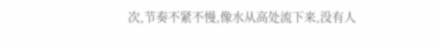次,节奏不紧不慢,像水从高处流下来,没有人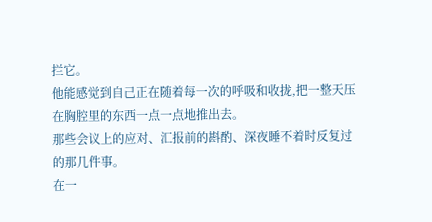拦它。
他能感觉到自己正在随着每一次的呼吸和收拢,把一整天压在胸腔里的东西一点一点地推出去。
那些会议上的应对、汇报前的斟酌、深夜睡不着时反复过的那几件事。
在一